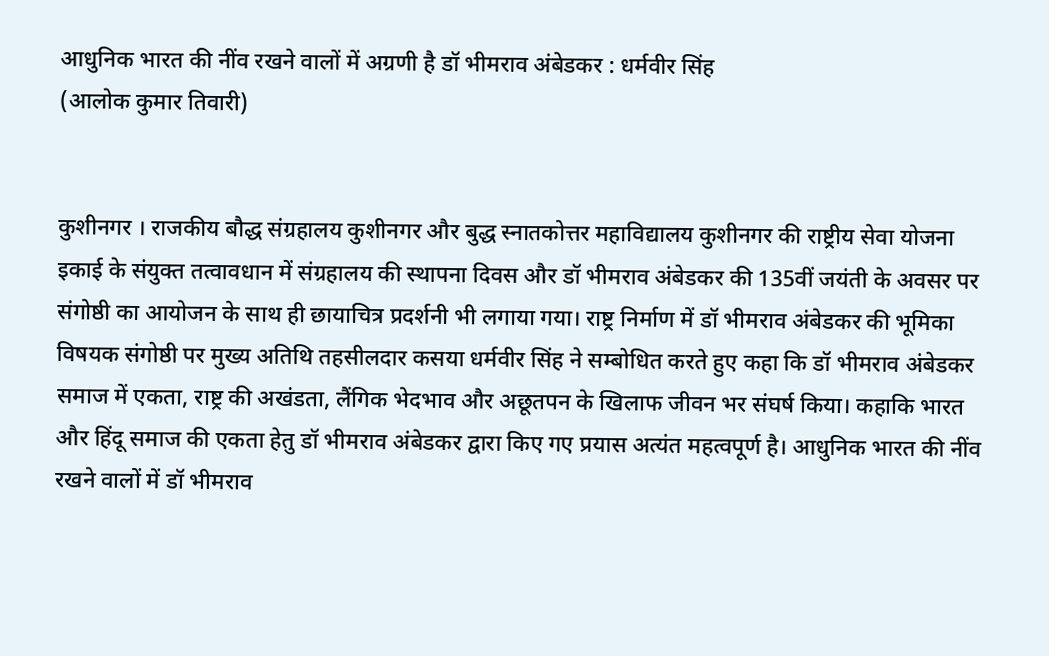आधुनिक भारत की नींव रखने वालों में अग्रणी है डॉ भीमराव अंबेडकर : धर्मवीर सिंह
(आलोक कुमार तिवारी)


कुशीनगर । राजकीय बौद्ध संग्रहालय कुशीनगर और बुद्ध स्नातकोत्तर महाविद्यालय कुशीनगर की राष्ट्रीय सेवा योजना इकाई के संयुक्त तत्वावधान में संग्रहालय की स्थापना दिवस और डॉ भीमराव अंबेडकर की 135वीं जयंती के अवसर पर संगोष्ठी का आयोजन के साथ ही छायाचित्र प्रदर्शनी भी लगाया गया। राष्ट्र निर्माण में डॉ भीमराव अंबेडकर की भूमिका विषयक संगोष्ठी पर मुख्य अतिथि तहसीलदार कसया धर्मवीर सिंह ने सम्बोधित करते हुए कहा कि डॉ भीमराव अंबेडकर समाज में एकता, राष्ट्र की अखंडता, लैंगिक भेदभाव और अछूतपन के खिलाफ जीवन भर संघर्ष किया। कहाकि भारत और हिंदू समाज की एकता हेतु डॉ भीमराव अंबेडकर द्वारा किए गए प्रयास अत्यंत महत्वपूर्ण है। आधुनिक भारत की नींव रखने वालों में डॉ भीमराव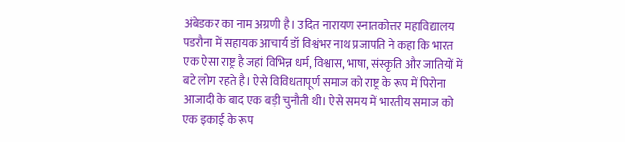अंबेडकर का नाम अग्रणी है। उदित नारायण स्नातकोत्तर महाविद्यालय पडरौना में सहायक आचार्य डॉ विश्वंभर नाथ प्रजापति ने कहा कि भारत एक ऐसा राष्ट्र है जहां विभिन्न धर्म, विश्वास, भाषा, संस्कृति और जातियों में बटे लोग रहते है। ऐसे विविधतापूर्ण समाज को राष्ट्र के रूप में पिरोना आजादी के बाद एक बड़ी चुनौती थी। ऐसे समय में भारतीय समाज को एक इकाई के रूप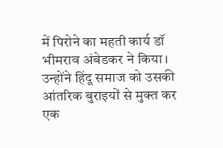में पिरोने का महती कार्य डॉ भीमराव अंबेडकर ने किया। उन्होंने हिंदू समाज को उसकी आंतरिक बुराइयों से मुक्त कर एक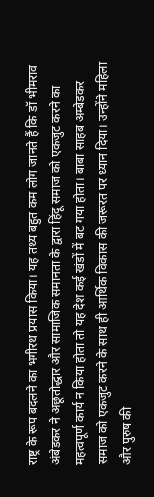राष्ट्र के रूप बदलने का भगीरथ प्रयास किया। यह तथ्य बहुत कम लोग जानते हैं कि डॉ भीमराव अंबेडकर ने अछूतोद्धार और सामाजिक समानता के द्वारा हिंदू समाज को एकजुट करने का महत्वपूर्ण कार्य न किया होता तो यह देश कई खंडों में बट गया होता। बाबा साहब अम्बेडकर समाज को एकजुट करने के साथ ही आर्थिक विकास की जरूरत पर ध्यान दिया। उन्होंने महिला और पुरुष की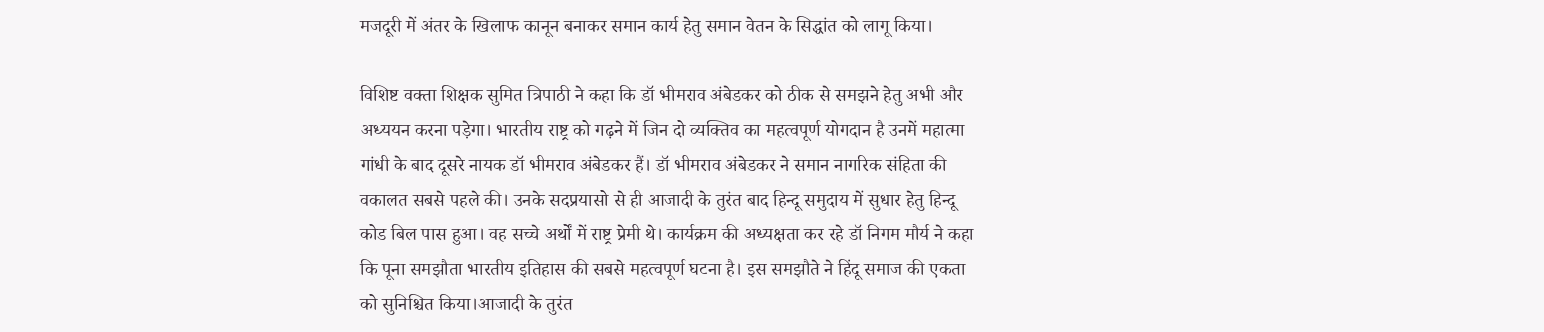मजदूरी में अंतर के खिलाफ कानून बनाकर समान कार्य हेतु समान वेतन के सिद्धांत को लागू किया।

विशिष्ट वक्ता शिक्षक सुमित त्रिपाठी ने कहा कि डॉ भीमराव अंबेडकर को ठीक से समझने हेतु अभी और अध्ययन करना पड़ेगा। भारतीय राष्ट्र को गढ़ने में जिन दो व्यक्तिव का महत्वपूर्ण योगदान है उनमें महात्मा गांधी के बाद दूसरे नायक डॉ भीमराव अंबेडकर हैं। डॉ भीमराव अंबेडकर ने समान नागरिक संहिता की वकालत सबसे पहले की। उनके सदप्रयासो से ही आजादी के तुरंत बाद हिन्दू समुदाय में सुधार हेतु हिन्दू कोड बिल पास हुआ। वह सच्चे अर्थों में राष्ट्र प्रेमी थे। कार्यक्रम की अध्यक्षता कर रहे डॉ निगम मौर्य ने कहा कि पूना समझौता भारतीय इतिहास की सबसे महत्वपूर्ण घटना है। इस समझौते ने हिंदू समाज की एकता को सुनिश्चित किया।आजादी के तुरंत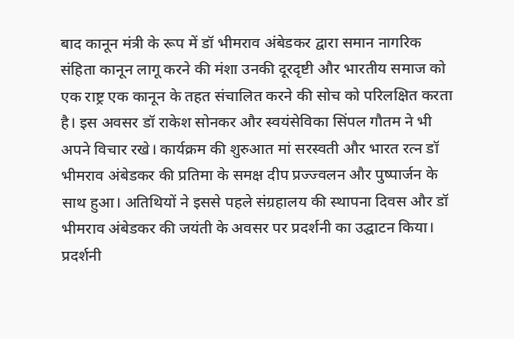बाद कानून मंत्री के रूप में डॉ भीमराव अंबेडकर द्वारा समान नागरिक संहिता कानून लागू करने की मंशा उनकी दूरदृष्टी और भारतीय समाज को एक राष्ट्र एक कानून के तहत संचालित करने की सोच को परिलक्षित करता है। इस अवसर डॉ राकेश सोनकर और स्वयंसेविका सिंपल गौतम ने भी अपने विचार रखे। कार्यक्रम की शुरुआत मां सरस्वती और भारत रत्न डॉ भीमराव अंबेडकर की प्रतिमा के समक्ष दीप प्रज्ज्वलन और पुष्पार्जन के साथ हुआ। अतिथियों ने इससे पहले संग्रहालय की स्थापना दिवस और डॉ भीमराव अंबेडकर की जयंती के अवसर पर प्रदर्शनी का उद्घाटन किया। प्रदर्शनी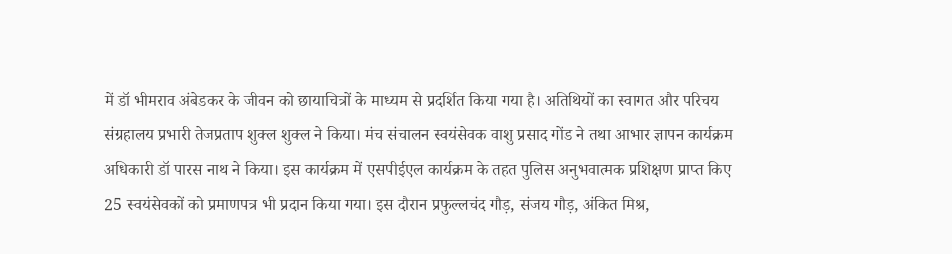में डॉ भीमराव अंबेडकर के जीवन को छायाचित्रों के माध्यम से प्रदर्शित किया गया है। अतिथियों का स्वागत और परिचय संग्रहालय प्रभारी तेजप्रताप शुक्ल शुक्ल ने किया। मंच संचालन स्वयंसेवक वाशु प्रसाद गोंड ने तथा आभार ज्ञापन कार्यक्रम अधिकारी डॉ पारस नाथ ने किया। इस कार्यक्रम में एसपीईएल कार्यक्रम के तहत पुलिस अनुभवात्मक प्रशिक्षण प्राप्त किए 25 स्वयंसेवकों को प्रमाणपत्र भी प्रदान किया गया। इस दौरान प्रफुल्लचंद गौड़, संजय गौड़, अंकित मिश्र,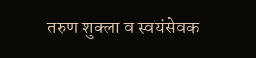तरुण शुक्ला व स्वयंसेवक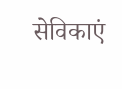सेविकाएं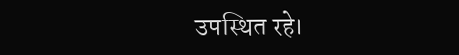उपस्थित रहे।